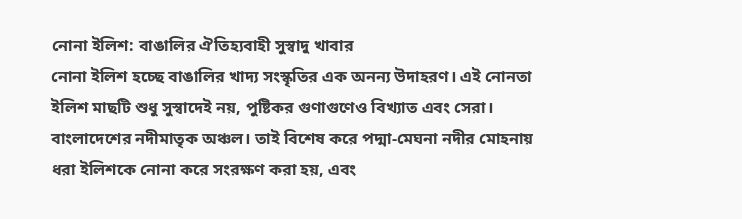নোনা ইলিশ: বাঙালির ঐতিহ্যবাহী সুস্বাদু খাবার
নোনা ইলিশ হচ্ছে বাঙালির খাদ্য সংস্কৃতির এক অনন্য উদাহরণ। এই নোনতা ইলিশ মাছটি শুধু সুস্বাদেই নয়, পুষ্টিকর গুণাগুণেও বিখ্যাত এবং সেরা। বাংলাদেশের নদীমাতৃক অঞ্চল। তাই বিশেষ করে পদ্মা-মেঘনা নদীর মোহনায় ধরা ইলিশকে নোনা করে সংরক্ষণ করা হয়, এবং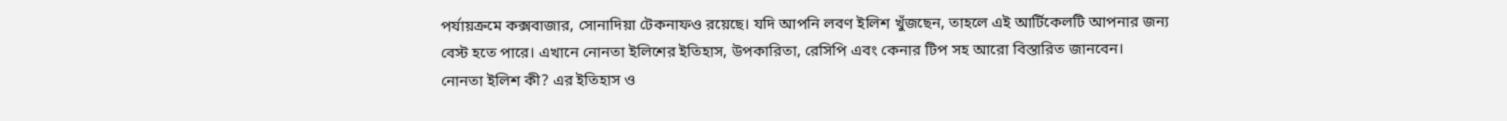পর্যায়ক্রমে কক্সবাজার, সোনাদিয়া টেকনাফও রয়েছে। যদি আপনি লবণ ইলিশ খুঁজছেন, তাহলে এই আর্টিকেলটি আপনার জন্য বেস্ট হতে পারে। এখানে নোনতা ইলিশের ইতিহাস, উপকারিতা, রেসিপি এবং কেনার টিপ সহ আরো বিস্তারিত জানবেন।
নোনতা ইলিশ কী? এর ইতিহাস ও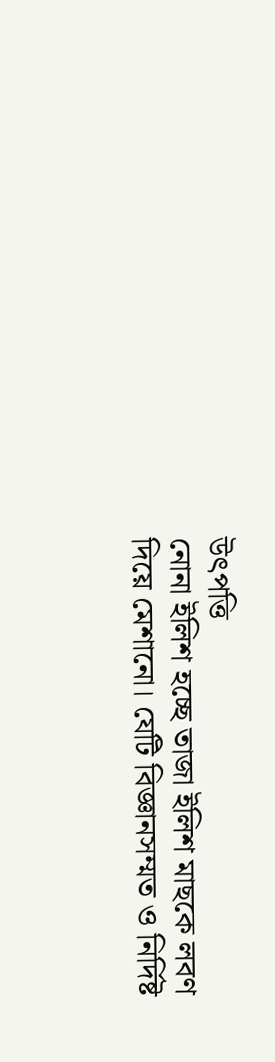উৎপত্তি
নোনা ইলিশ হচ্ছে তাজা ইলিশ মাছকে লবণ দিয়ে মেশানো। যেটি বিজ্ঞানসম্মত ও নির্দিষ্ট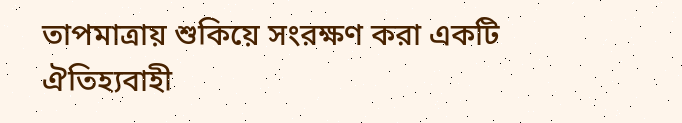তাপমাত্রায় শুকিয়ে সংরক্ষণ করা একটি ঐতিহ্যবাহী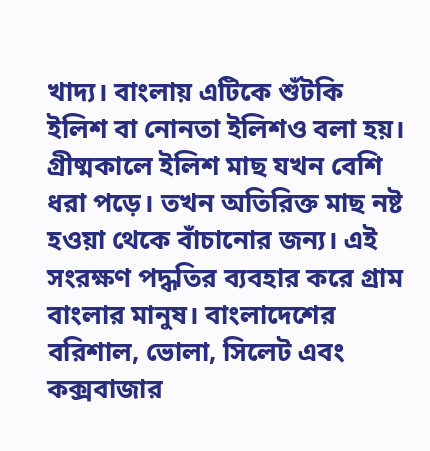খাদ্য। বাংলায় এটিকে শুঁটকি ইলিশ বা নোনতা ইলিশও বলা হয়। গ্রীষ্মকালে ইলিশ মাছ যখন বেশি ধরা পড়ে। তখন অতিরিক্ত মাছ নষ্ট হওয়া থেকে বাঁচানোর জন্য। এই সংরক্ষণ পদ্ধতির ব্যবহার করে গ্রাম বাংলার মানুষ। বাংলাদেশের বরিশাল, ভোলা, সিলেট এবং কক্সবাজার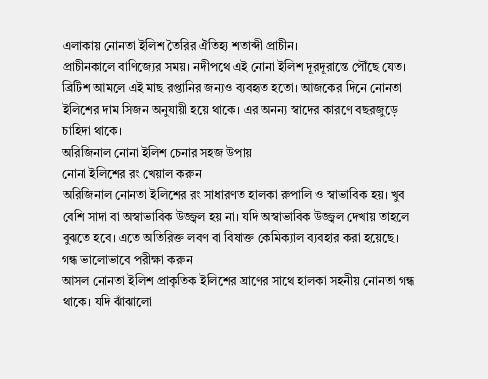এলাকায় নোনতা ইলিশ তৈরির ঐতিহ্য শতাব্দী প্রাচীন।
প্রাচীনকালে বাণিজ্যের সময়। নদীপথে এই নোনা ইলিশ দূরদূরান্তে পৌঁছে যেত। ব্রিটিশ আমলে এই মাছ রপ্তানির জন্যও ব্যবহৃত হতো। আজকের দিনে নোনতা ইলিশের দাম সিজন অনুযায়ী হয়ে থাকে। এর অনন্য স্বাদের কারণে বছরজুড়ে চাহিদা থাকে।
অরিজিনাল নোনা ইলিশ চেনার সহজ উপায়
নোনা ইলিশের রং খেয়াল করুন
অরিজিনাল নোনতা ইলিশের রং সাধারণত হালকা রুপালি ও স্বাভাবিক হয়। খুব বেশি সাদা বা অস্বাভাবিক উজ্জ্বল হয় না। যদি অস্বাভাবিক উজ্জ্বল দেখায় তাহলে বুঝতে হবে। এতে অতিরিক্ত লবণ বা বিষাক্ত কেমিক্যাল ব্যবহার করা হয়েছে।
গন্ধ ভালোভাবে পরীক্ষা করুন
আসল নোনতা ইলিশ প্রাকৃতিক ইলিশের ঘ্রাণের সাথে হালকা সহনীয় নোনতা গন্ধ থাকে। যদি ঝাঁঝালো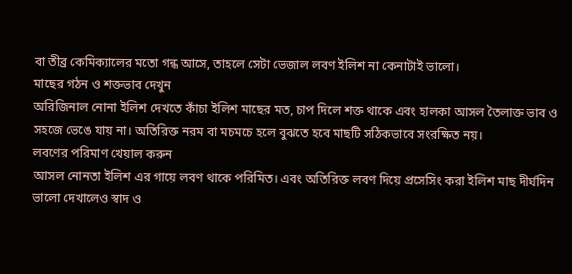বা তীব্র কেমিক্যালের মতো গন্ধ আসে, তাহলে সেটা ভেজাল লবণ ইলিশ না কেনাটাই ভালো।
মাছের গঠন ও শক্তভাব দেখুন
অরিজিনাল নোনা ইলিশ দেখতে কাঁচা ইলিশ মাছের মত, চাপ দিলে শক্ত থাকে এবং হালকা আসল তৈলাক্ত ভাব ও সহজে ভেঙে যায় না। অতিরিক্ত নরম বা মচমচে হলে বুঝতে হবে মাছটি সঠিকভাবে সংরক্ষিত নয়।
লবণের পরিমাণ খেয়াল করুন
আসল নোনতা ইলিশ এর গায়ে লবণ থাকে পরিমিত। এবং অতিরিক্ত লবণ দিয়ে প্রসেসিং করা ইলিশ মাছ দীর্ঘদিন ভালো দেখালেও স্বাদ ও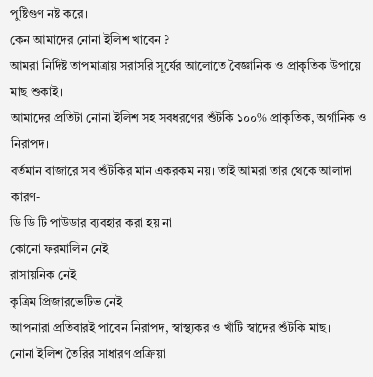পুষ্টিগুণ নষ্ট করে।
কেন আমাদের নোনা ইলিশ খাবেন ?
আমরা নির্দিষ্ট তাপমাত্রায় সরাসরি সূর্যের আলোতে বৈজ্ঞানিক ও প্রাকৃতিক উপায়ে মাছ শুকাই।
আমাদের প্রতিটা নোনা ইলিশ সহ সবধরণের শুঁটকি ১০০% প্রাকৃতিক, অর্গানিক ও নিরাপদ।
বর্তমান বাজারে সব শুঁটকির মান একরকম নয়। তাই আমরা তার থেকে আলাদা কারণ-
ডি ডি টি পাউডার ব্যবহার করা হয় না
কোনো ফরমালিন নেই
রাসায়নিক নেই
কৃত্রিম প্রিজারভেটিভ নেই
আপনারা প্রতিবারই পাবেন নিরাপদ, স্বাস্থ্যকর ও খাঁটি স্বাদের শুঁটকি মাছ।
নোনা ইলিশ তৈরির সাধারণ প্রক্রিয়া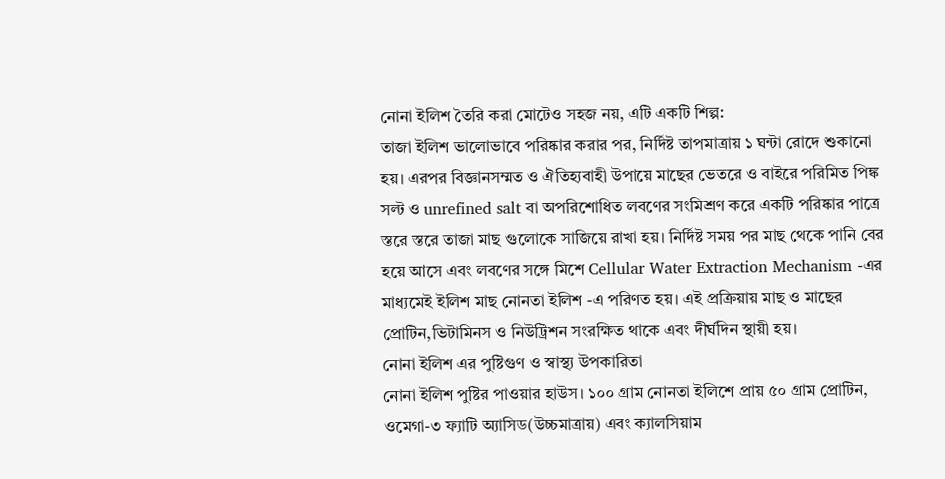নোনা ইলিশ তৈরি করা মোটেও সহজ নয়, এটি একটি শিল্প:
তাজা ইলিশ ভালোভাবে পরিষ্কার করার পর, নির্দিষ্ট তাপমাত্রায় ১ ঘন্টা রোদে শুকানো হয়। এরপর বিজ্ঞানসম্মত ও ঐতিহ্যবাহী উপায়ে মাছের ভেতরে ও বাইরে পরিমিত পিঙ্ক সল্ট ও unrefined salt বা অপরিশোধিত লবণের সংমিশ্রণ করে একটি পরিষ্কার পাত্রে স্তরে স্তরে তাজা মাছ গুলোকে সাজিয়ে রাখা হয়। নির্দিষ্ট সময় পর মাছ থেকে পানি বের হয়ে আসে এবং লবণের সঙ্গে মিশে Cellular Water Extraction Mechanism -এর মাধ্যমেই ইলিশ মাছ নোনতা ইলিশ -এ পরিণত হয়। এই প্রক্রিয়ায় মাছ ও মাছের প্রোটিন,ভিটামিনস ও নিউট্রিশন সংরক্ষিত থাকে এবং দীর্ঘদিন স্থায়ী হয়।
নোনা ইলিশ এর পুষ্টিগুণ ও স্বাস্থ্য উপকারিতা
নোনা ইলিশ পুষ্টির পাওয়ার হাউস। ১০০ গ্রাম নোনতা ইলিশে প্রায় ৫০ গ্রাম প্রোটিন, ওমেগা-৩ ফ্যাটি অ্যাসিড(উচ্চমাত্রায়) এবং ক্যালসিয়াম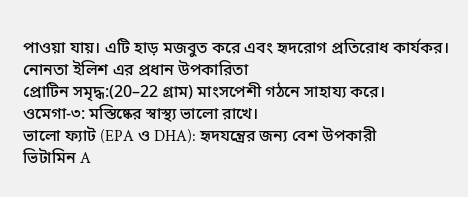পাওয়া যায়। এটি হাড় মজবুত করে এবং হৃদরোগ প্রতিরোধ কার্যকর।
নোনতা ইলিশ এর প্রধান উপকারিতা
প্রোটিন সমৃদ্ধ:(20–22 গ্রাম) মাংসপেশী গঠনে সাহায্য করে।
ওমেগা-৩: মস্তিষ্কের স্বাস্থ্য ভালো রাখে।
ভালো ফ্যাট (EPA ও DHA): হৃদযন্ত্রের জন্য বেশ উপকারী
ভিটামিন A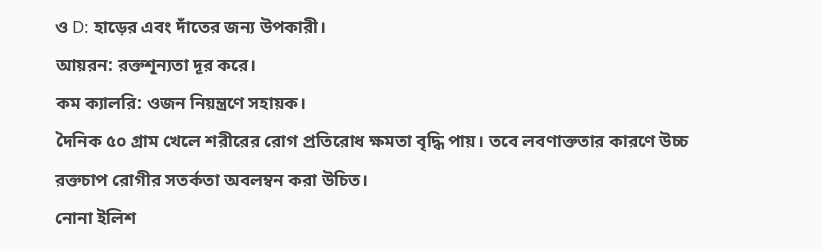ও D: হাড়ের এবং দাঁতের জন্য উপকারী।
আয়রন: রক্তশূন্যতা দূর করে।
কম ক্যালরি: ওজন নিয়ন্ত্রণে সহায়ক।
দৈনিক ৫০ গ্রাম খেলে শরীরের রোগ প্রতিরোধ ক্ষমতা বৃদ্ধি পায়। তবে লবণাক্ততার কারণে উচ্চ রক্তচাপ রোগীর সতর্কতা অবলম্বন করা উচিত।
নোনা ইলিশ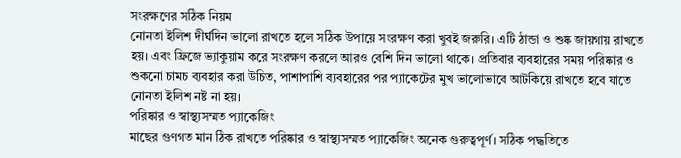সংরক্ষণের সঠিক নিয়ম
নোনতা ইলিশ দীর্ঘদিন ভালো রাখতে হলে সঠিক উপায়ে সংরক্ষণ করা খুবই জরুরি। এটি ঠান্ডা ও শুষ্ক জায়গায় রাখতে হয়। এবং ফ্রিজে ভ্যাকুয়াম করে সংরক্ষণ করলে আরও বেশি দিন ভালো থাকে। প্রতিবার ব্যবহারের সময় পরিষ্কার ও শুকনো চামচ ব্যবহার করা উচিত, পাশাপাশি ব্যবহারের পর প্যাকেটের মুখ ভালোভাবে আটকিয়ে রাখতে হবে যাতে নোনতা ইলিশ নষ্ট না হয়।
পরিষ্কার ও স্বাস্থ্যসম্মত প্যাকেজিং
মাছের গুণগত মান ঠিক রাখতে পরিষ্কার ও স্বাস্থ্যসম্মত প্যাকেজিং অনেক গুরুত্বপূর্ণ। সঠিক পদ্ধতিতে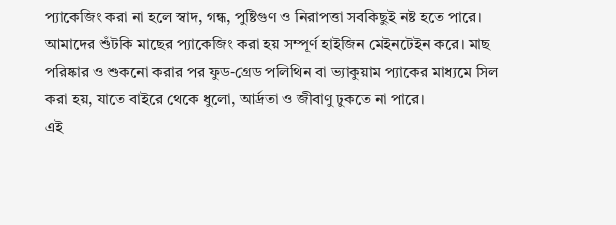প্যাকেজিং করা না হলে স্বাদ, গন্ধ, পুষ্টিগুণ ও নিরাপত্তা সবকিছুই নষ্ট হতে পারে।
আমাদের শুঁটকি মাছের প্যাকেজিং করা হয় সম্পূর্ণ হাইজিন মেইনটেইন করে। মাছ পরিষ্কার ও শুকনো করার পর ফুড-গ্রেড পলিথিন বা ভ্যাকুয়াম প্যাকের মাধ্যমে সিল করা হয়, যাতে বাইরে থেকে ধুলো, আর্দ্রতা ও জীবাণু ঢুকতে না পারে।
এই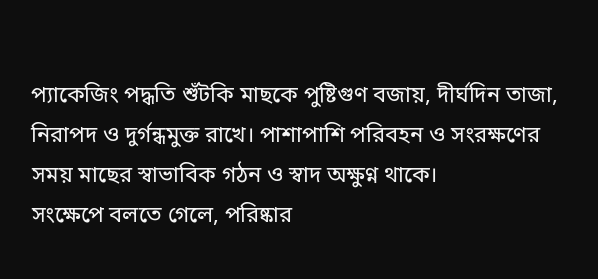প্যাকেজিং পদ্ধতি শুঁটকি মাছকে পুষ্টিগুণ বজায়, দীর্ঘদিন তাজা, নিরাপদ ও দুর্গন্ধমুক্ত রাখে। পাশাপাশি পরিবহন ও সংরক্ষণের সময় মাছের স্বাভাবিক গঠন ও স্বাদ অক্ষুণ্ন থাকে।
সংক্ষেপে বলতে গেলে, পরিষ্কার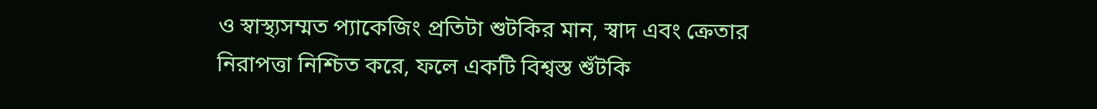ও স্বাস্থ্যসম্মত প্যাকেজিং প্রতিটা শুটকির মান, স্বাদ এবং ক্রেতার নিরাপত্তা নিশ্চিত করে, ফলে একটি বিশ্বস্ত শুঁটকি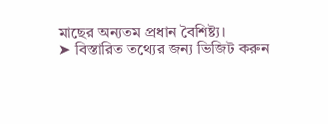মাছের অন্যতম প্রধান বৈশিষ্ট্য।
➤ বিস্তারিত তথ্যের জন্য ভিজিট করুন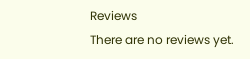Reviews
There are no reviews yet.